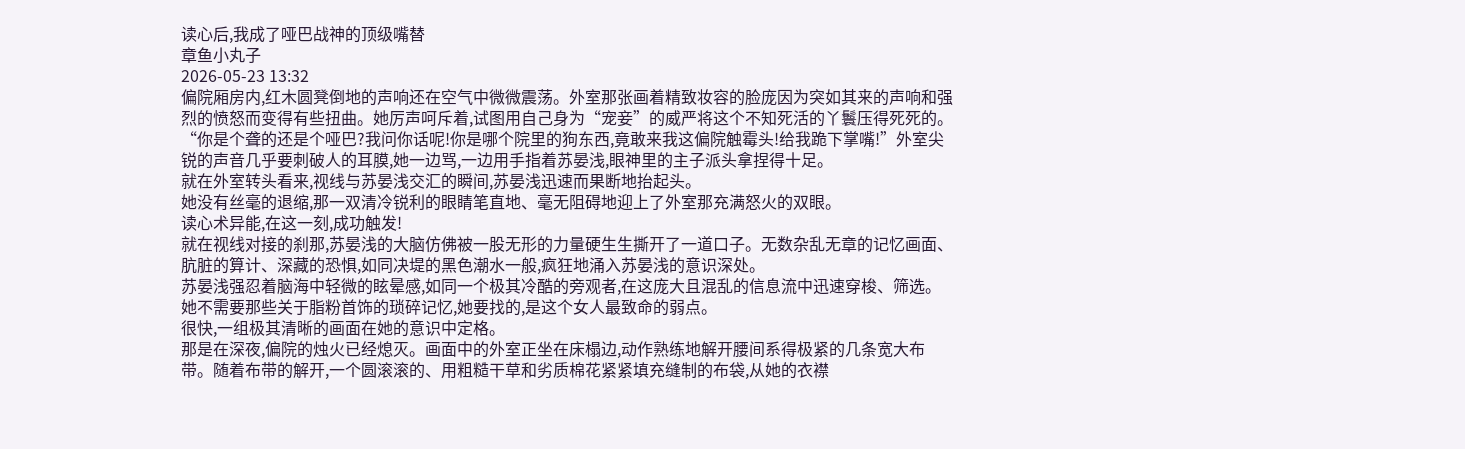读心后,我成了哑巴战神的顶级嘴替
章鱼小丸子
2026-05-23 13:32
偏院厢房内,红木圆凳倒地的声响还在空气中微微震荡。外室那张画着精致妆容的脸庞因为突如其来的声响和强烈的愤怒而变得有些扭曲。她厉声呵斥着,试图用自己身为“宠妾”的威严将这个不知死活的丫鬟压得死死的。
“你是个聋的还是个哑巴?我问你话呢!你是哪个院里的狗东西,竟敢来我这偏院触霉头!给我跪下掌嘴!”外室尖锐的声音几乎要刺破人的耳膜,她一边骂,一边用手指着苏晏浅,眼神里的主子派头拿捏得十足。
就在外室转头看来,视线与苏晏浅交汇的瞬间,苏晏浅迅速而果断地抬起头。
她没有丝毫的退缩,那一双清冷锐利的眼睛笔直地、毫无阻碍地迎上了外室那充满怒火的双眼。
读心术异能,在这一刻,成功触发!
就在视线对接的刹那,苏晏浅的大脑仿佛被一股无形的力量硬生生撕开了一道口子。无数杂乱无章的记忆画面、肮脏的算计、深藏的恐惧,如同决堤的黑色潮水一般,疯狂地涌入苏晏浅的意识深处。
苏晏浅强忍着脑海中轻微的眩晕感,如同一个极其冷酷的旁观者,在这庞大且混乱的信息流中迅速穿梭、筛选。她不需要那些关于脂粉首饰的琐碎记忆,她要找的,是这个女人最致命的弱点。
很快,一组极其清晰的画面在她的意识中定格。
那是在深夜,偏院的烛火已经熄灭。画面中的外室正坐在床榻边,动作熟练地解开腰间系得极紧的几条宽大布带。随着布带的解开,一个圆滚滚的、用粗糙干草和劣质棉花紧紧填充缝制的布袋,从她的衣襟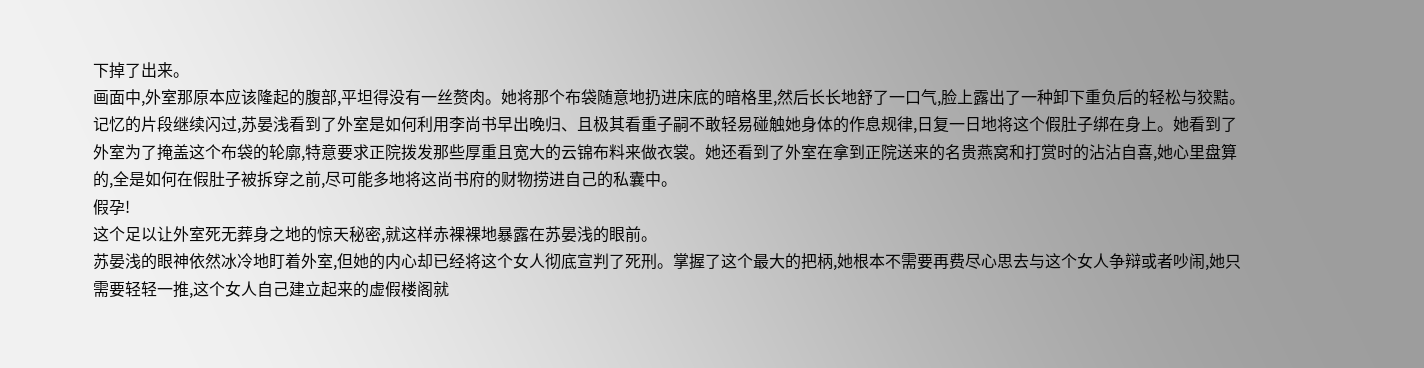下掉了出来。
画面中,外室那原本应该隆起的腹部,平坦得没有一丝赘肉。她将那个布袋随意地扔进床底的暗格里,然后长长地舒了一口气,脸上露出了一种卸下重负后的轻松与狡黠。
记忆的片段继续闪过,苏晏浅看到了外室是如何利用李尚书早出晚归、且极其看重子嗣不敢轻易碰触她身体的作息规律,日复一日地将这个假肚子绑在身上。她看到了外室为了掩盖这个布袋的轮廓,特意要求正院拨发那些厚重且宽大的云锦布料来做衣裳。她还看到了外室在拿到正院送来的名贵燕窝和打赏时的沾沾自喜,她心里盘算的,全是如何在假肚子被拆穿之前,尽可能多地将这尚书府的财物捞进自己的私囊中。
假孕!
这个足以让外室死无葬身之地的惊天秘密,就这样赤裸裸地暴露在苏晏浅的眼前。
苏晏浅的眼神依然冰冷地盯着外室,但她的内心却已经将这个女人彻底宣判了死刑。掌握了这个最大的把柄,她根本不需要再费尽心思去与这个女人争辩或者吵闹,她只需要轻轻一推,这个女人自己建立起来的虚假楼阁就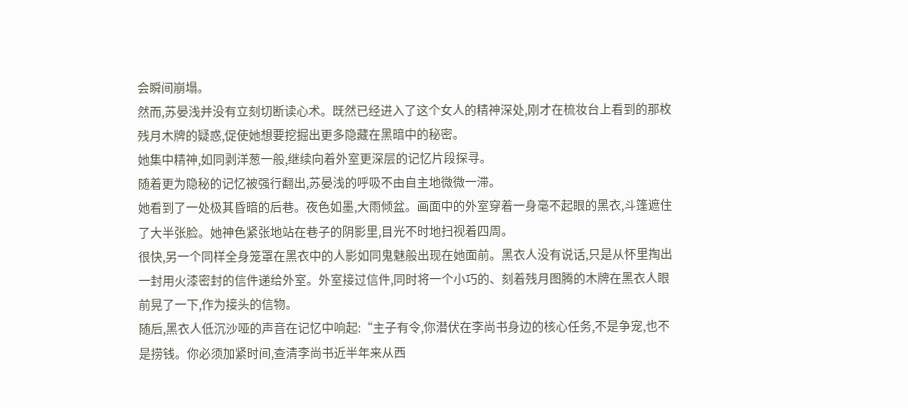会瞬间崩塌。
然而,苏晏浅并没有立刻切断读心术。既然已经进入了这个女人的精神深处,刚才在梳妆台上看到的那枚残月木牌的疑惑,促使她想要挖掘出更多隐藏在黑暗中的秘密。
她集中精神,如同剥洋葱一般,继续向着外室更深层的记忆片段探寻。
随着更为隐秘的记忆被强行翻出,苏晏浅的呼吸不由自主地微微一滞。
她看到了一处极其昏暗的后巷。夜色如墨,大雨倾盆。画面中的外室穿着一身毫不起眼的黑衣,斗篷遮住了大半张脸。她神色紧张地站在巷子的阴影里,目光不时地扫视着四周。
很快,另一个同样全身笼罩在黑衣中的人影如同鬼魅般出现在她面前。黑衣人没有说话,只是从怀里掏出一封用火漆密封的信件递给外室。外室接过信件,同时将一个小巧的、刻着残月图腾的木牌在黑衣人眼前晃了一下,作为接头的信物。
随后,黑衣人低沉沙哑的声音在记忆中响起:“主子有令,你潜伏在李尚书身边的核心任务,不是争宠,也不是捞钱。你必须加紧时间,查清李尚书近半年来从西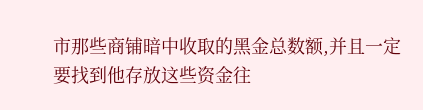市那些商铺暗中收取的黑金总数额,并且一定要找到他存放这些资金往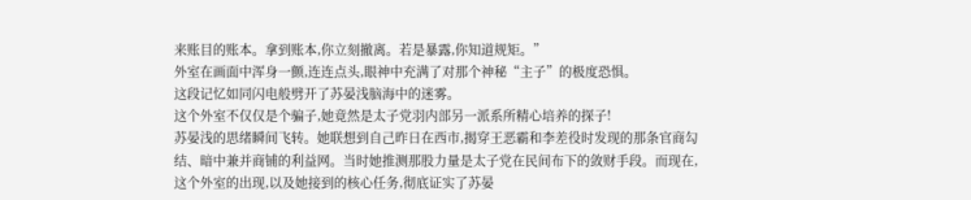来账目的账本。拿到账本,你立刻撤离。若是暴露,你知道规矩。”
外室在画面中浑身一颤,连连点头,眼神中充满了对那个神秘“主子”的极度恐惧。
这段记忆如同闪电般劈开了苏晏浅脑海中的迷雾。
这个外室不仅仅是个骗子,她竟然是太子党羽内部另一派系所精心培养的探子!
苏晏浅的思绪瞬间飞转。她联想到自己昨日在西市,揭穿王恶霸和李差役时发现的那条官商勾结、暗中兼并商铺的利益网。当时她推测那股力量是太子党在民间布下的敛财手段。而现在,这个外室的出现,以及她接到的核心任务,彻底证实了苏晏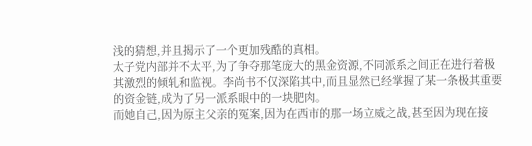浅的猜想,并且揭示了一个更加残酷的真相。
太子党内部并不太平,为了争夺那笔庞大的黑金资源,不同派系之间正在进行着极其激烈的倾轧和监视。李尚书不仅深陷其中,而且显然已经掌握了某一条极其重要的资金链,成为了另一派系眼中的一块肥肉。
而她自己,因为原主父亲的冤案,因为在西市的那一场立威之战,甚至因为现在接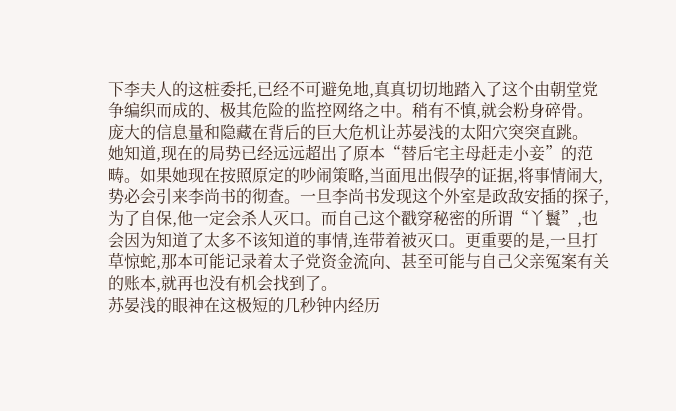下李夫人的这桩委托,已经不可避免地,真真切切地踏入了这个由朝堂党争编织而成的、极其危险的监控网络之中。稍有不慎,就会粉身碎骨。
庞大的信息量和隐藏在背后的巨大危机让苏晏浅的太阳穴突突直跳。
她知道,现在的局势已经远远超出了原本“替后宅主母赶走小妾”的范畴。如果她现在按照原定的吵闹策略,当面甩出假孕的证据,将事情闹大,势必会引来李尚书的彻查。一旦李尚书发现这个外室是政敌安插的探子,为了自保,他一定会杀人灭口。而自己这个戳穿秘密的所谓“丫鬟”,也会因为知道了太多不该知道的事情,连带着被灭口。更重要的是,一旦打草惊蛇,那本可能记录着太子党资金流向、甚至可能与自己父亲冤案有关的账本,就再也没有机会找到了。
苏晏浅的眼神在这极短的几秒钟内经历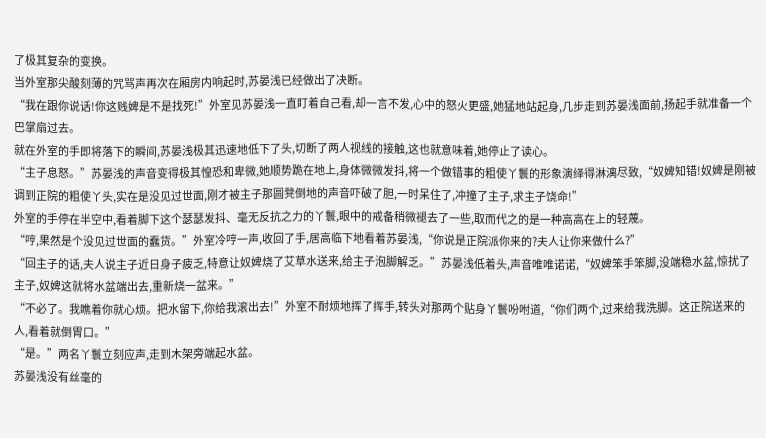了极其复杂的变换。
当外室那尖酸刻薄的咒骂声再次在厢房内响起时,苏晏浅已经做出了决断。
“我在跟你说话!你这贱婢是不是找死!”外室见苏晏浅一直盯着自己看,却一言不发,心中的怒火更盛,她猛地站起身,几步走到苏晏浅面前,扬起手就准备一个巴掌扇过去。
就在外室的手即将落下的瞬间,苏晏浅极其迅速地低下了头,切断了两人视线的接触,这也就意味着,她停止了读心。
“主子息怒。”苏晏浅的声音变得极其惶恐和卑微,她顺势跪在地上,身体微微发抖,将一个做错事的粗使丫鬟的形象演绎得淋漓尽致,“奴婢知错!奴婢是刚被调到正院的粗使丫头,实在是没见过世面,刚才被主子那圆凳倒地的声音吓破了胆,一时呆住了,冲撞了主子,求主子饶命!”
外室的手停在半空中,看着脚下这个瑟瑟发抖、毫无反抗之力的丫鬟,眼中的戒备稍微褪去了一些,取而代之的是一种高高在上的轻蔑。
“哼,果然是个没见过世面的蠢货。”外室冷哼一声,收回了手,居高临下地看着苏晏浅,“你说是正院派你来的?夫人让你来做什么?”
“回主子的话,夫人说主子近日身子疲乏,特意让奴婢烧了艾草水送来,给主子泡脚解乏。”苏晏浅低着头,声音唯唯诺诺,“奴婢笨手笨脚,没端稳水盆,惊扰了主子,奴婢这就将水盆端出去,重新烧一盆来。”
“不必了。我瞧着你就心烦。把水留下,你给我滚出去!”外室不耐烦地挥了挥手,转头对那两个贴身丫鬟吩咐道,“你们两个,过来给我洗脚。这正院送来的人,看着就倒胃口。”
“是。”两名丫鬟立刻应声,走到木架旁端起水盆。
苏晏浅没有丝毫的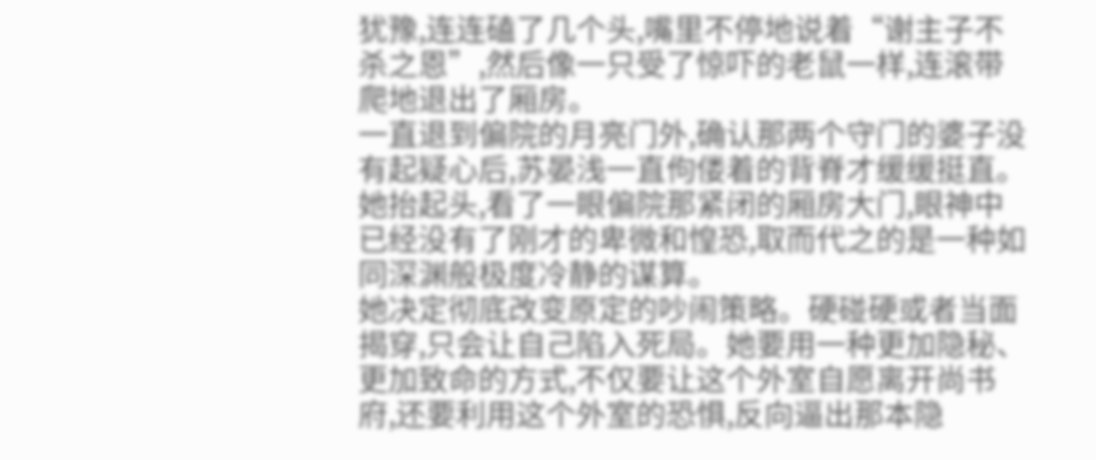犹豫,连连磕了几个头,嘴里不停地说着“谢主子不杀之恩”,然后像一只受了惊吓的老鼠一样,连滚带爬地退出了厢房。
一直退到偏院的月亮门外,确认那两个守门的婆子没有起疑心后,苏晏浅一直佝偻着的背脊才缓缓挺直。
她抬起头,看了一眼偏院那紧闭的厢房大门,眼神中已经没有了刚才的卑微和惶恐,取而代之的是一种如同深渊般极度冷静的谋算。
她决定彻底改变原定的吵闹策略。硬碰硬或者当面揭穿,只会让自己陷入死局。她要用一种更加隐秘、更加致命的方式,不仅要让这个外室自愿离开尚书府,还要利用这个外室的恐惧,反向逼出那本隐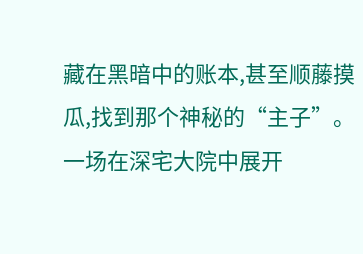藏在黑暗中的账本,甚至顺藤摸瓜,找到那个神秘的“主子”。
一场在深宅大院中展开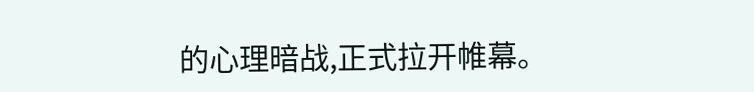的心理暗战,正式拉开帷幕。